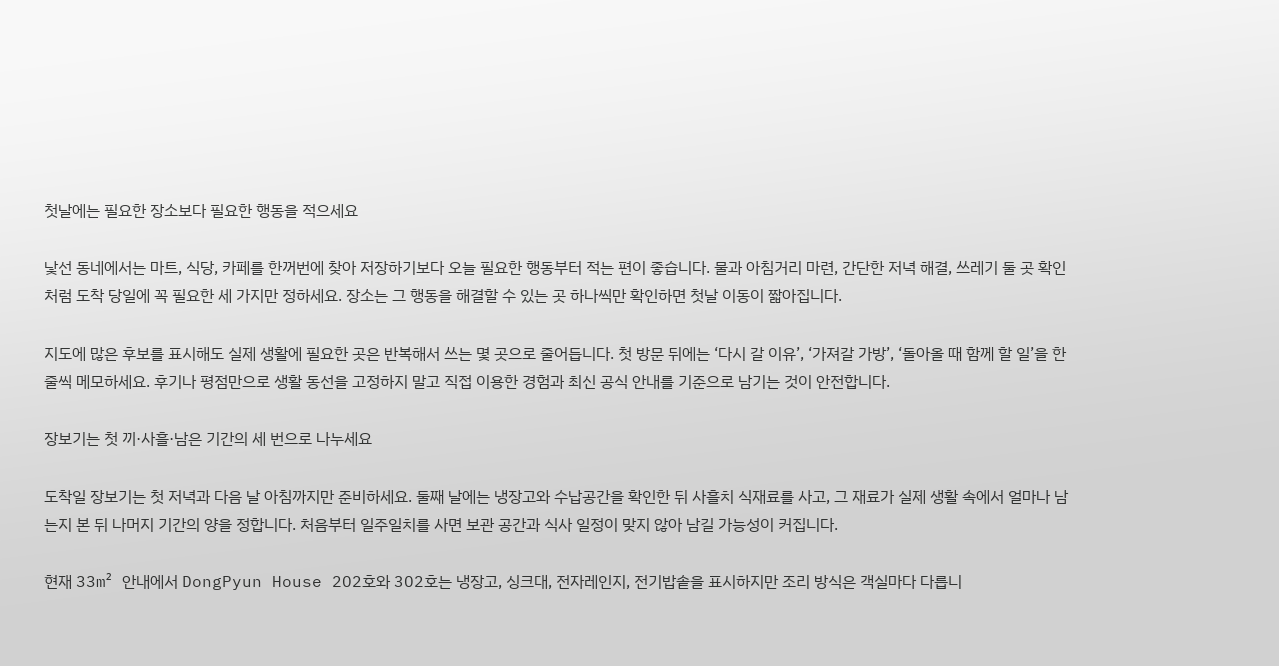첫날에는 필요한 장소보다 필요한 행동을 적으세요

낯선 동네에서는 마트, 식당, 카페를 한꺼번에 찾아 저장하기보다 오늘 필요한 행동부터 적는 편이 좋습니다. 물과 아침거리 마련, 간단한 저녁 해결, 쓰레기 둘 곳 확인처럼 도착 당일에 꼭 필요한 세 가지만 정하세요. 장소는 그 행동을 해결할 수 있는 곳 하나씩만 확인하면 첫날 이동이 짧아집니다.

지도에 많은 후보를 표시해도 실제 생활에 필요한 곳은 반복해서 쓰는 몇 곳으로 줄어듭니다. 첫 방문 뒤에는 ‘다시 갈 이유’, ‘가져갈 가방’, ‘돌아올 때 함께 할 일’을 한 줄씩 메모하세요. 후기나 평점만으로 생활 동선을 고정하지 말고 직접 이용한 경험과 최신 공식 안내를 기준으로 남기는 것이 안전합니다.

장보기는 첫 끼·사흘·남은 기간의 세 번으로 나누세요

도착일 장보기는 첫 저녁과 다음 날 아침까지만 준비하세요. 둘째 날에는 냉장고와 수납공간을 확인한 뒤 사흘치 식재료를 사고, 그 재료가 실제 생활 속에서 얼마나 남는지 본 뒤 나머지 기간의 양을 정합니다. 처음부터 일주일치를 사면 보관 공간과 식사 일정이 맞지 않아 남길 가능성이 커집니다.

현재 33m² 안내에서 DongPyun House 202호와 302호는 냉장고, 싱크대, 전자레인지, 전기밥솥을 표시하지만 조리 방식은 객실마다 다릅니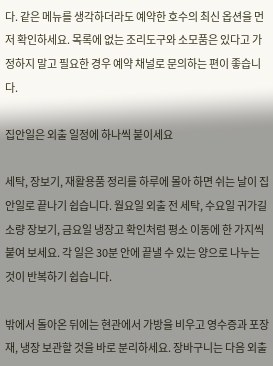다. 같은 메뉴를 생각하더라도 예약한 호수의 최신 옵션을 먼저 확인하세요. 목록에 없는 조리도구와 소모품은 있다고 가정하지 말고 필요한 경우 예약 채널로 문의하는 편이 좋습니다.

집안일은 외출 일정에 하나씩 붙이세요

세탁, 장보기, 재활용품 정리를 하루에 몰아 하면 쉬는 날이 집안일로 끝나기 쉽습니다. 월요일 외출 전 세탁, 수요일 귀가길 소량 장보기, 금요일 냉장고 확인처럼 평소 이동에 한 가지씩 붙여 보세요. 각 일은 30분 안에 끝낼 수 있는 양으로 나누는 것이 반복하기 쉽습니다.

밖에서 돌아온 뒤에는 현관에서 가방을 비우고 영수증과 포장재, 냉장 보관할 것을 바로 분리하세요. 장바구니는 다음 외출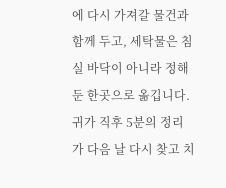에 다시 가져갈 물건과 함께 두고, 세탁물은 침실 바닥이 아니라 정해 둔 한곳으로 옮깁니다. 귀가 직후 5분의 정리가 다음 날 다시 찾고 치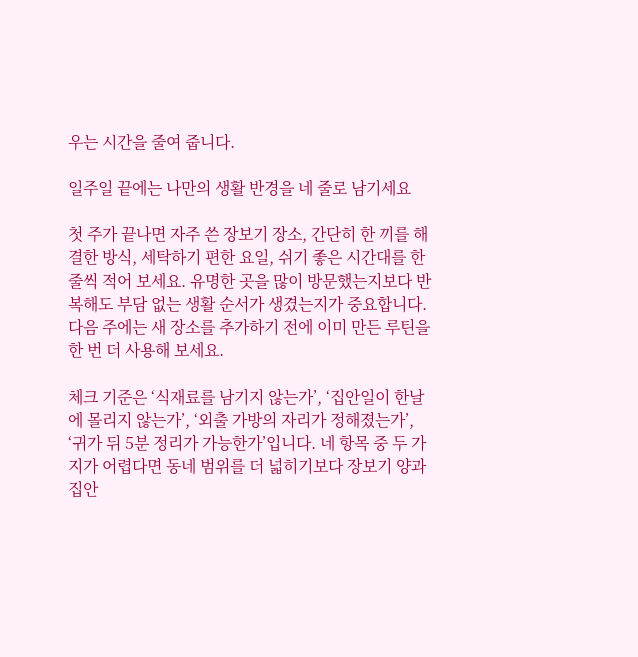우는 시간을 줄여 줍니다.

일주일 끝에는 나만의 생활 반경을 네 줄로 남기세요

첫 주가 끝나면 자주 쓴 장보기 장소, 간단히 한 끼를 해결한 방식, 세탁하기 편한 요일, 쉬기 좋은 시간대를 한 줄씩 적어 보세요. 유명한 곳을 많이 방문했는지보다 반복해도 부담 없는 생활 순서가 생겼는지가 중요합니다. 다음 주에는 새 장소를 추가하기 전에 이미 만든 루틴을 한 번 더 사용해 보세요.

체크 기준은 ‘식재료를 남기지 않는가’, ‘집안일이 한날에 몰리지 않는가’, ‘외출 가방의 자리가 정해졌는가’, ‘귀가 뒤 5분 정리가 가능한가’입니다. 네 항목 중 두 가지가 어렵다면 동네 범위를 더 넓히기보다 장보기 양과 집안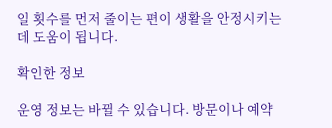일 횟수를 먼저 줄이는 편이 생활을 안정시키는 데 도움이 됩니다.

확인한 정보

운영 정보는 바뀔 수 있습니다. 방문이나 예약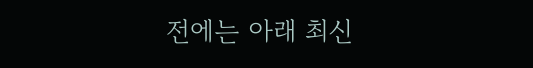전에는 아래 최신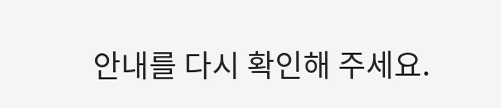안내를 다시 확인해 주세요.